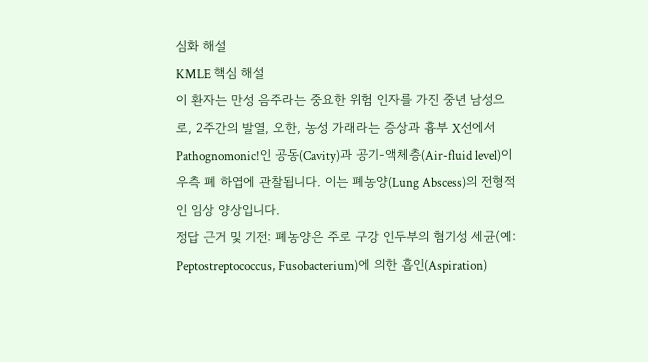심화 해설
KMLE 핵심 해설
이 환자는 만성 음주라는 중요한 위험 인자를 가진 중년 남성으로, 2주간의 발열, 오한, 농성 가래라는 증상과 흉부 X선에서 Pathognomonic!인 공동(Cavity)과 공기-액체층(Air-fluid level)이 우측 폐 하엽에 관찰됩니다. 이는 폐농양(Lung Abscess)의 전형적인 임상 양상입니다.
정답 근거 및 기전: 폐농양은 주로 구강 인두부의 혐기성 세균(예: Peptostreptococcus, Fusobacterium)에 의한 흡인(Aspiration)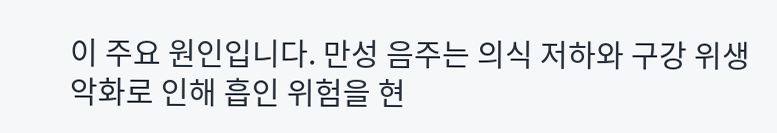이 주요 원인입니다. 만성 음주는 의식 저하와 구강 위생 악화로 인해 흡인 위험을 현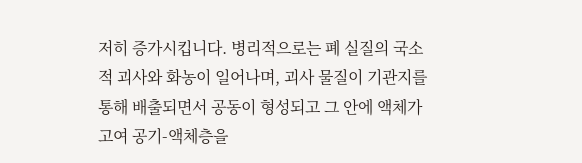저히 증가시킵니다. 병리적으로는 폐 실질의 국소적 괴사와 화농이 일어나며, 괴사 물질이 기관지를 통해 배출되면서 공동이 형성되고 그 안에 액체가 고여 공기-액체층을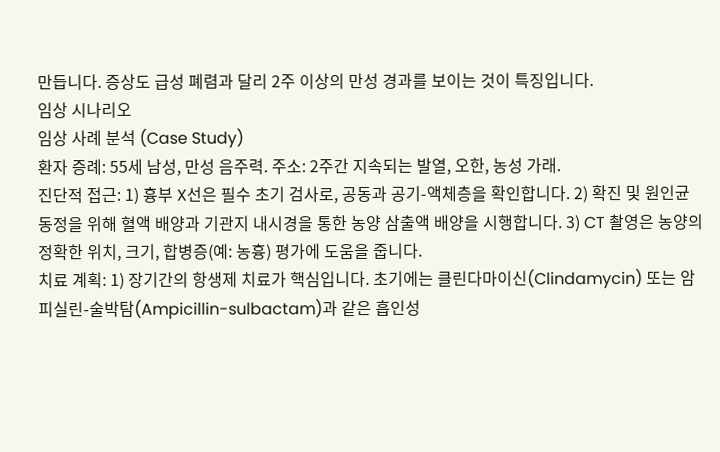만듭니다. 증상도 급성 폐렴과 달리 2주 이상의 만성 경과를 보이는 것이 특징입니다.
임상 시나리오
임상 사례 분석 (Case Study)
환자 증례: 55세 남성, 만성 음주력. 주소: 2주간 지속되는 발열, 오한, 농성 가래.
진단적 접근: 1) 흉부 X선은 필수 초기 검사로, 공동과 공기-액체층을 확인합니다. 2) 확진 및 원인균 동정을 위해 혈액 배양과 기관지 내시경을 통한 농양 삼출액 배양을 시행합니다. 3) CT 촬영은 농양의 정확한 위치, 크기, 합병증(예: 농흉) 평가에 도움을 줍니다.
치료 계획: 1) 장기간의 항생제 치료가 핵심입니다. 초기에는 클린다마이신(Clindamycin) 또는 암피실린-술박탐(Ampicillin-sulbactam)과 같은 흡인성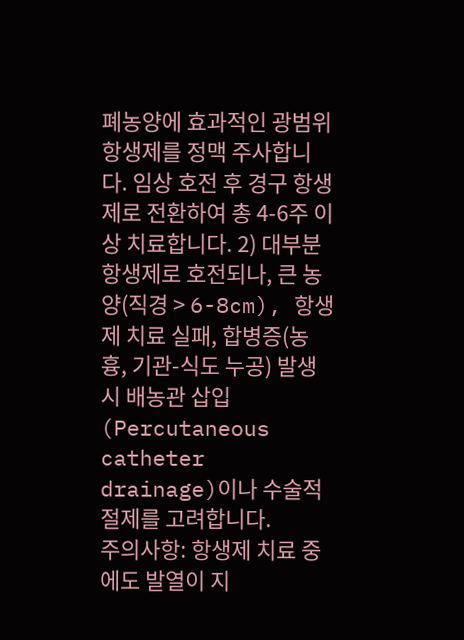폐농양에 효과적인 광범위 항생제를 정맥 주사합니다. 임상 호전 후 경구 항생제로 전환하여 총 4-6주 이상 치료합니다. 2) 대부분 항생제로 호전되나, 큰 농양(직경 > 6-8cm), 항생제 치료 실패, 합병증(농흉, 기관-식도 누공) 발생 시 배농관 삽입(Percutaneous catheter drainage)이나 수술적 절제를 고려합니다.
주의사항: 항생제 치료 중에도 발열이 지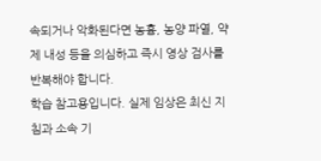속되거나 악화된다면 농흉, 농양 파열, 약제 내성 등을 의심하고 즉시 영상 검사를 반복해야 합니다.
학습 참고용입니다. 실제 임상은 최신 지침과 소속 기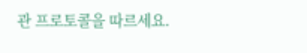관 프로토콜을 따르세요.